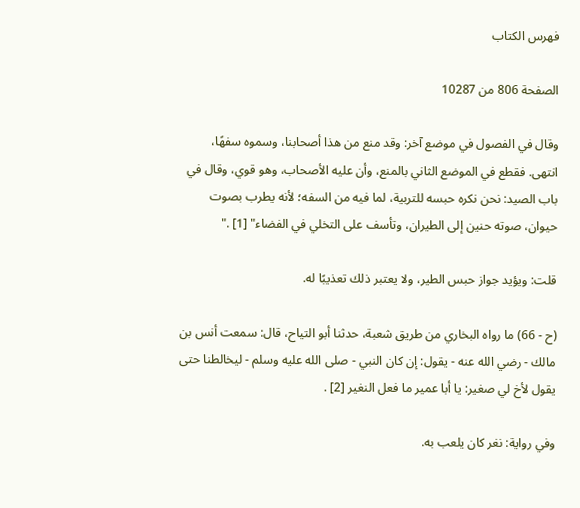فهرس الكتاب

الصفحة 806 من 10287

وقال في الفصول في موضع آخر: وقد منع من هذا أصحابنا، وسموه سفهًا، انتهى. فقطع في الموضع الثاني بالمنع، وأن عليه الأصحاب، وهو قوي، وقال في باب الصيد: نحن نكره حبسه للتربية، لما فيه من السفه؛ لأنه يطرب بصوت حيوان، صوته حنين إلى الطيران، وتأسف على التخلي في الفضاء" [1] ."

قلت: ويؤيد جواز حبس الطير، ولا يعتبر ذلك تعذيبًا له.

(ح - 66) ما رواه البخاري من طريق شعبة، حدثنا أبو التياح، قال: سمعت أنس بن مالك - رضي الله عنه - يقول: إن كان النبي - صلى الله عليه وسلم - ليخالطنا حتى يقول لأخ لي صغير: يا أبا عمير ما فعل النغير [2] .

وفي رواية: نغر كان يلعب به.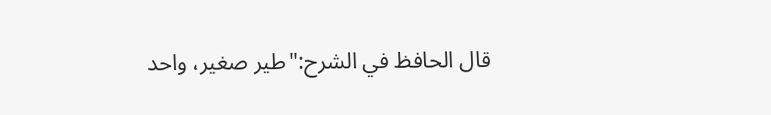قال الحافظ في الشرح:"طير صغير، واحد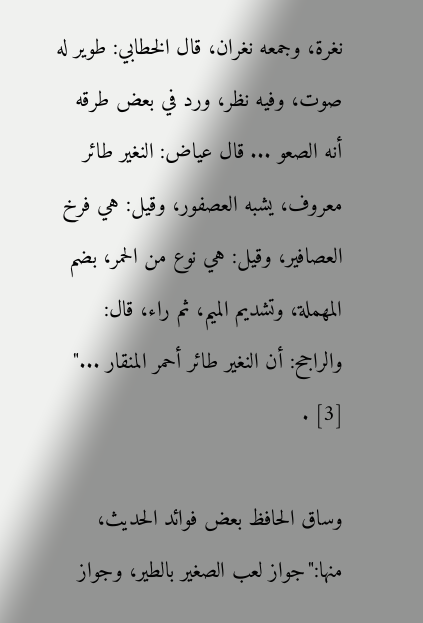نغرة، وجمعه نغران، قال الخطابي: طوير له صوت، وفيه نظر، ورد في بعض طرقه أنه الصعو ... قال عياض: النغير طائر معروف، يشبه العصفور، وقيل: هي فرخ العصافير، وقيل: هي نوع من الحمر، بضم المهملة، وتشديم الميم، ثم راء، قال: والراجح: أن النغير طائر أحمر المنقار ..." [3] .

وساق الحافظ بعض فوائد الحديث، منها:"جواز لعب الصغير بالطير، وجواز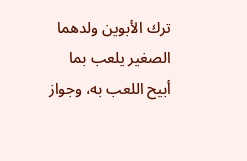ترك الأبوين ولدهما الصغير يلعب بما أبيح اللعب به، وجواز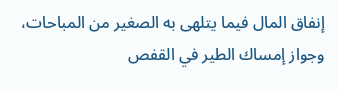إنفاق المال فيما يتلهى به الصغير من المباحات، وجواز إمساك الطير في القفص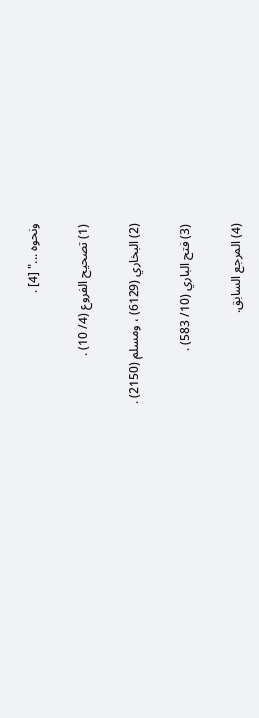ونحوه ..." [4] .

(1) تصحيح الفروع (4/ 10) .

(2) البخاري (6129) ، ومسلم (2150) .

(3) فتح الباري (10/ 583) .

(4) المرجع السابق.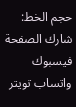حجم الخط:
شارك الصفحة
فيسبوك واتساب تويتر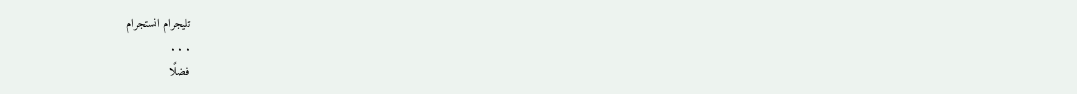تليجرام انستجرام
. . .
فضلًا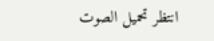انتظر تحميل الصوت